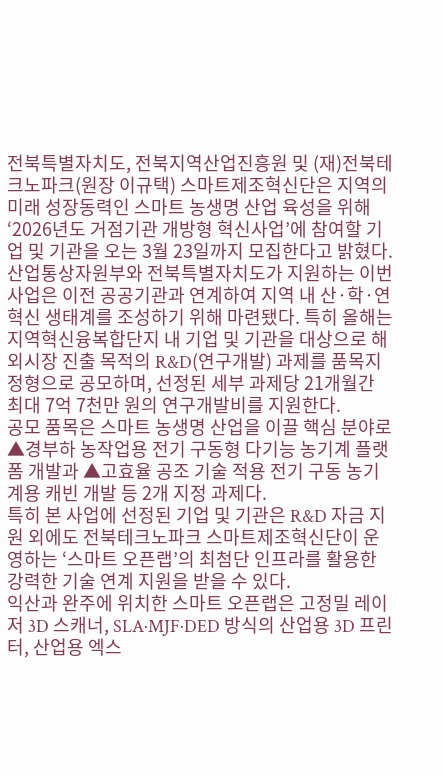전북특별자치도, 전북지역산업진흥원 및 (재)전북테크노파크(원장 이규택) 스마트제조혁신단은 지역의 미래 성장동력인 스마트 농생명 산업 육성을 위해 ‘2026년도 거점기관 개방형 혁신사업’에 참여할 기업 및 기관을 오는 3월 23일까지 모집한다고 밝혔다.
산업통상자원부와 전북특별자치도가 지원하는 이번 사업은 이전 공공기관과 연계하여 지역 내 산·학·연 혁신 생태계를 조성하기 위해 마련됐다. 특히 올해는 지역혁신융복합단지 내 기업 및 기관을 대상으로 해외시장 진출 목적의 R&D(연구개발) 과제를 품목지정형으로 공모하며, 선정된 세부 과제당 21개월간 최대 7억 7천만 원의 연구개발비를 지원한다.
공모 품목은 스마트 농생명 산업을 이끌 핵심 분야로 ▲경부하 농작업용 전기 구동형 다기능 농기계 플랫폼 개발과 ▲고효율 공조 기술 적용 전기 구동 농기계용 캐빈 개발 등 2개 지정 과제다.
특히 본 사업에 선정된 기업 및 기관은 R&D 자금 지원 외에도 전북테크노파크 스마트제조혁신단이 운영하는 ‘스마트 오픈랩’의 최첨단 인프라를 활용한 강력한 기술 연계 지원을 받을 수 있다.
익산과 완주에 위치한 스마트 오픈랩은 고정밀 레이저 3D 스캐너, SLA·MJF·DED 방식의 산업용 3D 프린터, 산업용 엑스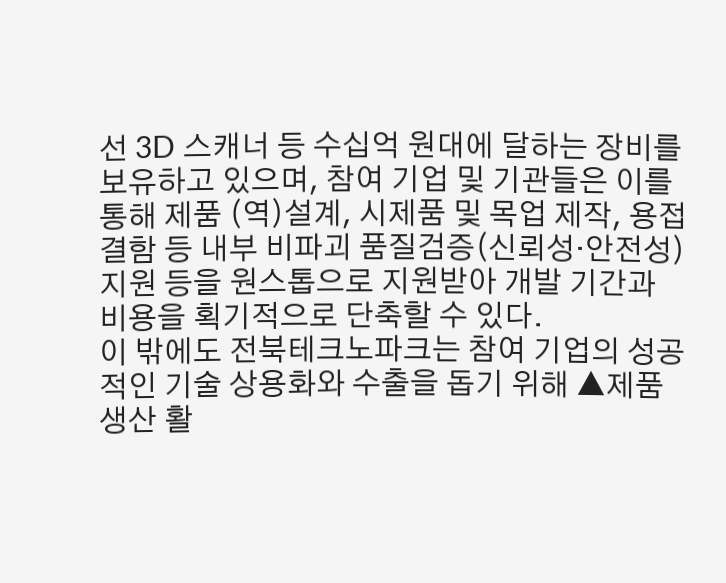선 3D 스캐너 등 수십억 원대에 달하는 장비를 보유하고 있으며, 참여 기업 및 기관들은 이를 통해 제품 (역)설계, 시제품 및 목업 제작, 용접 결함 등 내부 비파괴 품질검증(신뢰성·안전성) 지원 등을 원스톱으로 지원받아 개발 기간과 비용을 획기적으로 단축할 수 있다.
이 밖에도 전북테크노파크는 참여 기업의 성공적인 기술 상용화와 수출을 돕기 위해 ▲제품 생산 활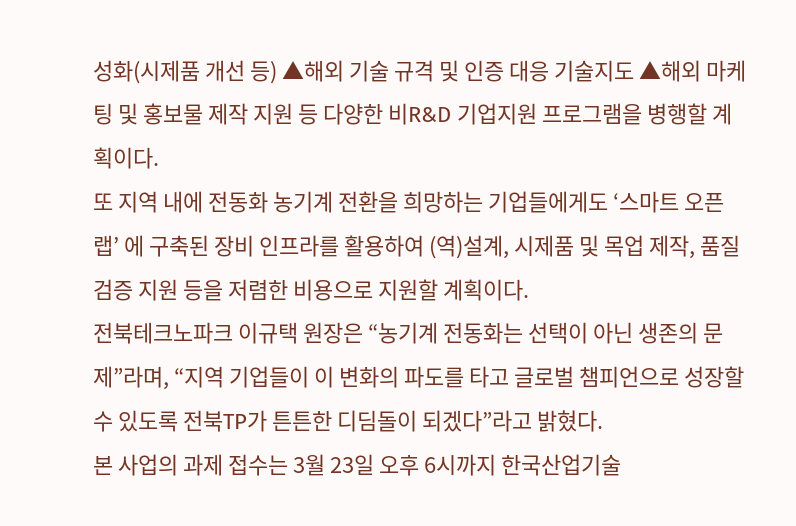성화(시제품 개선 등) ▲해외 기술 규격 및 인증 대응 기술지도 ▲해외 마케팅 및 홍보물 제작 지원 등 다양한 비R&D 기업지원 프로그램을 병행할 계획이다.
또 지역 내에 전동화 농기계 전환을 희망하는 기업들에게도 ‘스마트 오픈랩’ 에 구축된 장비 인프라를 활용하여 (역)설계, 시제품 및 목업 제작, 품질검증 지원 등을 저렴한 비용으로 지원할 계획이다.
전북테크노파크 이규택 원장은 “농기계 전동화는 선택이 아닌 생존의 문제”라며, “지역 기업들이 이 변화의 파도를 타고 글로벌 챔피언으로 성장할 수 있도록 전북TP가 튼튼한 디딤돌이 되겠다”라고 밝혔다.
본 사업의 과제 접수는 3월 23일 오후 6시까지 한국산업기술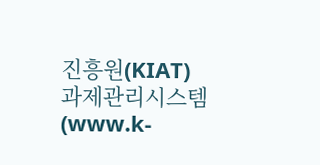진흥원(KIAT) 과제관리시스템(www.k-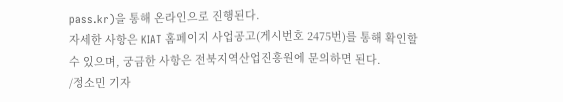pass.kr)을 통해 온라인으로 진행된다.
자세한 사항은 KIAT 홈페이지 사업공고(게시번호 2475번)를 통해 확인할 수 있으며, 궁금한 사항은 전북지역산업진흥원에 문의하면 된다.
/정소민 기자